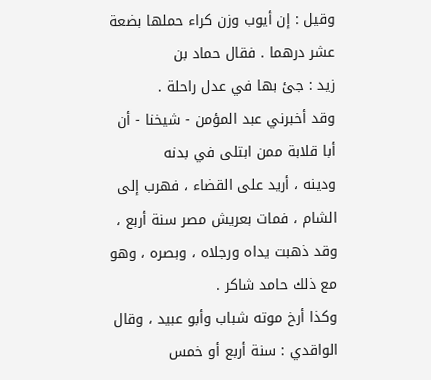وقيل : إن أيوب وزن كراء حملها بضعة عشر درهما . فقال حماد بن
زيد : جئ بها في عدل راحلة .
وقد أخبرني عبد المؤمن - شيخنا - أن أبا قلابة ممن ابتلى في بدنه
ودينه ، أريد على القضاء ، فهرب إلى الشام ، فمات بعريش مصر سنة أربع ،
وقد ذهبت يداه ورجلاه ، وبصره ، وهو مع ذلك حامد شاكر .
وكذا أرخ موته شباب وأبو عبيد ، وقال الواقدي : سنة أربع أو خمس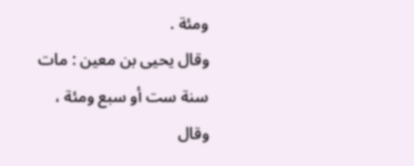ومئة .
وقال يحيى بن معين : مات سنة ست أو سبع ومئة ، وقال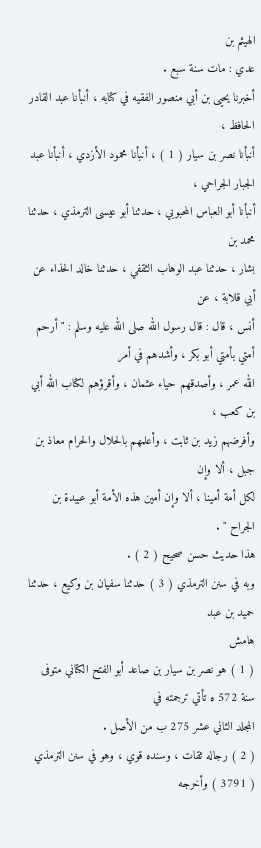الهيثم بن
عدي : مات سنة سبع .
أخبرنا يحيى بن أبي منصور الفقيه في كتابه ، أنبأنا عبد القادر الحافظ ،
أنبأنا نصر بن سيار ( 1 ) ، أنبأنا محمود الأزدي ، أنبأنا عبد الجبار الجراحي ،
أنبأنا أبو العباس المحبوبي ، حدثنا أبو عيسى الترمذي ، حدثنا محمد بن
بشار ، حدثنا عبد الوهاب الثقفي ، حدثنا خالد الحذاء عن أبي قلابة ، عن
أنس ، قال : قال رسول الله صلى الله عليه وسلم : " أرحم أمتي بأمتي أبو بكر ، وأشدهم في أمر
الله عمر ، وأصدقهم حياء عثمان ، وأقرؤهم لكتاب الله أبي بن كعب ،
وأفرضهم زيد بن ثابت ، وأعلمهم بالحلال والحرام معاذ بن جبل ، ألا وإن
لكل أمة أمينا ، ألا وإن أمين هذه الأمة أبو عبيدة بن الجراح " .
هذا حديث حسن صحيح ( 2 ) .
وبه في سنن الترمذي ( 3 ) حدثنا سفيان بن وكيع ، حدثنا حميد بن عبد
هامش
( 1 ) هو نصر بن سيار بن صاعد أبو الفتح الكتاني متوفى سنة 572 ه تأتي ترجمته في
المجلد الثاني عشر 275 ب من الأصل .
( 2 ) رجاله ثقات ، وسنده قوي ، وهو في سنن الترمذي ( 3791 ) وأخرجه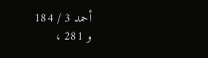أحمد 3 / 184
و 281 ،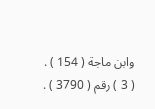وابن ماجة ( 154 ) .
( 3 ) رقم ( 3790 ) .